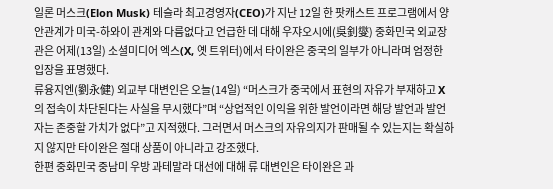일론 머스크(Elon Musk) 테슬라 최고경영자(CEO)가 지난 12일 한 팟캐스트 프로그램에서 양안관계가 미국-하와이 관계와 다름없다고 언급한 데 대해 우쟈오시에(吳釗燮) 중화민국 외교장관은 어제(13일) 소셜미디어 엑스(X, 옛 트위터)에서 타이완은 중국의 일부가 아니라며 엄정한 입장을 표명했다.
류융지엔(劉永健) 외교부 대변인은 오늘(14일) “머스크가 중국에서 표현의 자유가 부재하고 X의 접속이 차단된다는 사실을 무시했다”며 “상업적인 이익을 위한 발언이라면 해당 발언과 발언자는 존중할 가치가 없다”고 지적했다. 그러면서 머스크의 자유의지가 판매될 수 있는지는 확실하지 않지만 타이완은 절대 상품이 아니라고 강조했다.
한편 중화민국 중남미 우방 과테말라 대선에 대해 류 대변인은 타이완은 과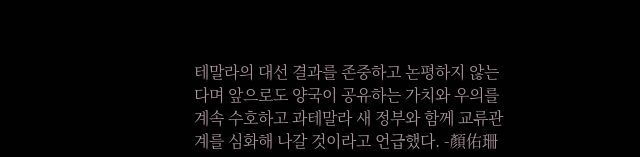테말라의 대선 결과를 존중하고 논평하지 않는다며 앞으로도 양국이 공유하는 가치와 우의를 계속 수호하고 과테말라 새 정부와 함께 교류관계를 심화해 나갈 것이라고 언급했다. -顏佑珊